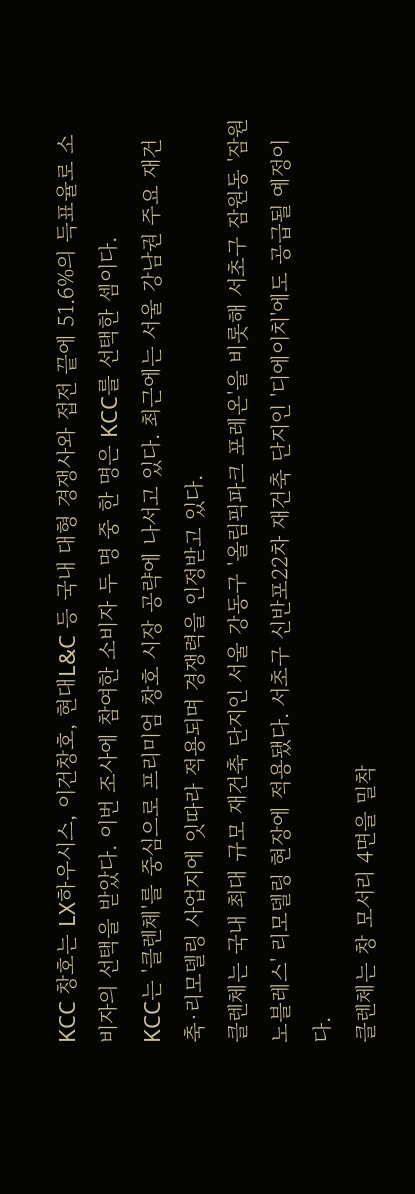KCC 창호는 LX하우시스, 이건창호, 현대L&C 등 국내 대형 경쟁사와 접전 끝에 51.6%의 득표율로 소비자의 선택을 받았다. 이번 조사에 참여한 소비자 두 명 중 한 명은 KCC를 선택한 셈이다.
KCC는 '클렌체'를 중심으로 프리미엄 창호 시장 공략에 나서고 있다. 최근에는 서울 강남권 주요 재건축·리모델링 사업지에 잇따라 적용되며 경쟁력을 인정받고 있다.
클렌체는 국내 최대 규모 재건축 단지인 서울 강동구 '올림픽파크 포레온'을 비롯해 서초구 잠원동 '잠원노블레스' 리모델링 현장에 적용됐다. 서초구 신반포22차 재건축 단지인 '디에이치'에도 공급될 예정이다.
클렌체는 창 모서리 4면을 밀착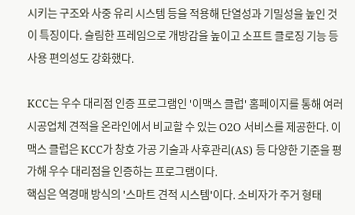시키는 구조와 사중 유리 시스템 등을 적용해 단열성과 기밀성을 높인 것이 특징이다. 슬림한 프레임으로 개방감을 높이고 소프트 클로징 기능 등 사용 편의성도 강화했다.

KCC는 우수 대리점 인증 프로그램인 '이맥스 클럽' 홈페이지를 통해 여러 시공업체 견적을 온라인에서 비교할 수 있는 O2O 서비스를 제공한다. 이맥스 클럽은 KCC가 창호 가공 기술과 사후관리(AS) 등 다양한 기준을 평가해 우수 대리점을 인증하는 프로그램이다.
핵심은 역경매 방식의 '스마트 견적 시스템'이다. 소비자가 주거 형태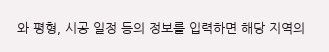와 평형, 시공 일정 등의 정보를 입력하면 해당 지역의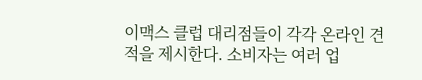이맥스 클럽 대리점들이 각각 온라인 견적을 제시한다. 소비자는 여러 업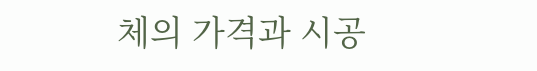체의 가격과 시공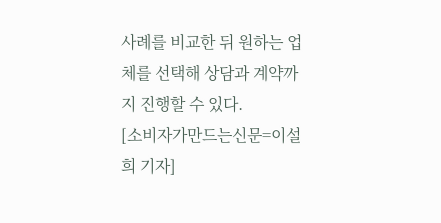사례를 비교한 뒤 원하는 업체를 선택해 상담과 계약까지 진행할 수 있다.
[소비자가만드는신문=이설희 기자]